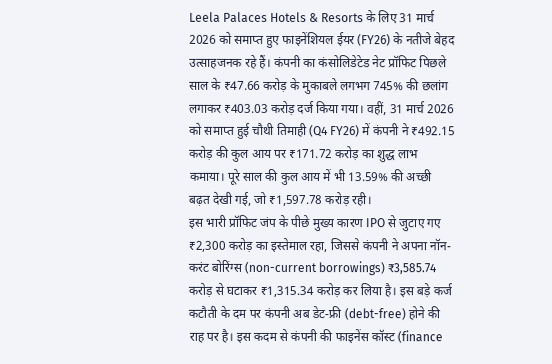Leela Palaces Hotels & Resorts के लिए 31 मार्च 2026 को समाप्त हुए फाइनेंशियल ईयर (FY26) के नतीजे बेहद उत्साहजनक रहे हैं। कंपनी का कंसोलिडेटेड नेट प्रॉफिट पिछले साल के ₹47.66 करोड़ के मुकाबले लगभग 745% की छलांग लगाकर ₹403.03 करोड़ दर्ज किया गया। वहीं, 31 मार्च 2026 को समाप्त हुई चौथी तिमाही (Q4 FY26) में कंपनी ने ₹492.15 करोड़ की कुल आय पर ₹171.72 करोड़ का शुद्ध लाभ कमाया। पूरे साल की कुल आय में भी 13.59% की अच्छी बढ़त देखी गई, जो ₹1,597.78 करोड़ रही।
इस भारी प्रॉफिट जंप के पीछे मुख्य कारण IPO से जुटाए गए ₹2,300 करोड़ का इस्तेमाल रहा, जिससे कंपनी ने अपना नॉन-करंट बोरिंग्स (non-current borrowings) ₹3,585.74 करोड़ से घटाकर ₹1,315.34 करोड़ कर लिया है। इस बड़े कर्ज कटौती के दम पर कंपनी अब डेट-फ्री (debt-free) होने की राह पर है। इस कदम से कंपनी की फाइनेंस कॉस्ट (finance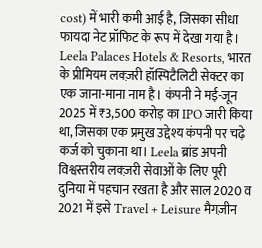cost) में भारी कमी आई है, जिसका सीधा फायदा नेट प्रॉफिट के रूप में देखा गया है।
Leela Palaces Hotels & Resorts, भारत के प्रीमियम लक्ज़री हॉस्पिटैलिटी सेक्टर का एक जाना-माना नाम है। कंपनी ने मई-जून 2025 में ₹3,500 करोड़ का IPO जारी किया था, जिसका एक प्रमुख उद्देश्य कंपनी पर चढ़े कर्ज को चुकाना था। Leela ब्रांड अपनी विश्वस्तरीय लक्ज़री सेवाओं के लिए पूरी दुनिया में पहचान रखता है और साल 2020 व 2021 में इसे Travel + Leisure मैगज़ीन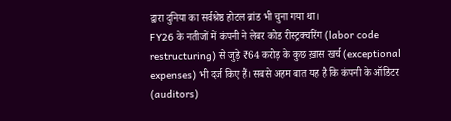द्वारा दुनिया का सर्वश्रेष्ठ होटल ब्रांड भी चुना गया था।
FY26 के नतीजों में कंपनी ने लेबर कोड रीस्ट्रक्चरिंग (labor code restructuring) से जुड़े ₹64 करोड़ के कुछ ख़ास खर्च (exceptional expenses) भी दर्ज किए हैं। सबसे अहम बात यह है कि कंपनी के ऑडिटर (auditors)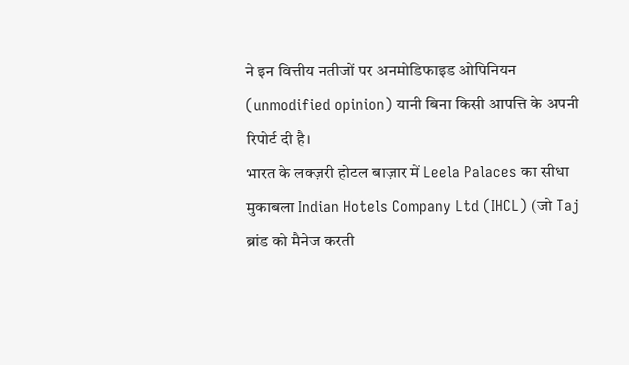ने इन वित्तीय नतीजों पर अनमोडिफाइड ओपिनियन (unmodified opinion) यानी बिना किसी आपत्ति के अपनी रिपोर्ट दी है।
भारत के लक्ज़री होटल बाज़ार में Leela Palaces का सीधा मुकाबला Indian Hotels Company Ltd (IHCL) (जो Taj ब्रांड को मैनेज करती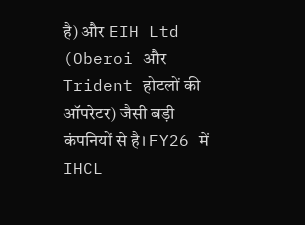है) और EIH Ltd (Oberoi और Trident होटलों की ऑपरेटर) जैसी बड़ी कंपनियों से है। FY26 में IHCL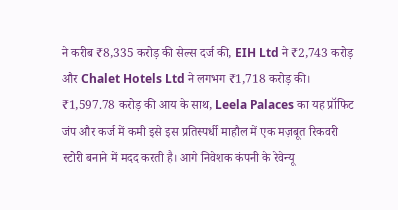ने करीब ₹8,335 करोड़ की सेल्स दर्ज की, EIH Ltd ने ₹2,743 करोड़ और Chalet Hotels Ltd ने लगभग ₹1,718 करोड़ की। ₹1,597.78 करोड़ की आय के साथ, Leela Palaces का यह प्रॉफिट जंप और कर्ज में कमी इसे इस प्रतिस्पर्धी माहौल में एक मज़बूत रिकवरी स्टोरी बनाने में मदद करती है। आगे निवेशक कंपनी के रेवेन्यू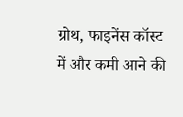ग्रोथ, फाइनेंस कॉस्ट में और कमी आने की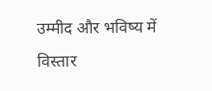उम्मीद और भविष्य में विस्तार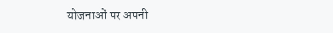योजनाओं पर अपनी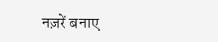नज़रें बनाए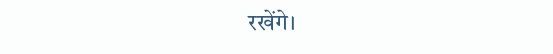रखेंगे।